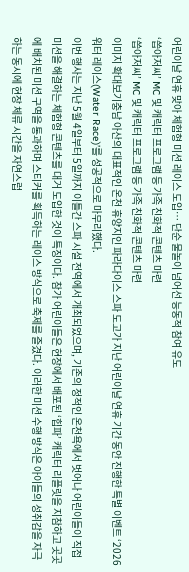어린이날 연휴 맞아 체험형 미션 레이스 도입… 단순 물놀이 넘어선 능동적 참여 유도
‘씁아저씨’ MC 및 캐릭터 프로그램 등 가족 친화적 콘텐츠 마련
‘씁아저씨’ MC 및 캐릭터 프로그램 등 가족 친화적 콘텐츠 마련
이미지 확대보기충남 아산의 대표적인 온천 휴양지인 파라다이스 스파 도고가 지난 어린이날 연휴 기간 동안 진행한 특별 이벤트 ‘2026 워터 레이스(Water Race)’를 성공적으로 마무리했다.
이번 행사는 지난 5월 4일부터 5일까지 이틀간 스파 시설 전역에서 개최되었으며, 기존의 정적인 온천욕에서 벗어나 어린이들이 직접 미션을 해결하는 체험형 콘텐츠를 대거 도입한 것이 특징이다. 참가 어린이들은 현장에서 배포된 ‘힙파’ 캐릭터 리플릿을 지참하고 곳곳에 배치된 미션 구역을 통과하며 스티커를 획득하는 레이스 방식으로 축제를 즐겼다. 이러한 미션 수행 방식은 아이들의 성취감을 자극하는 동시에 현장 체류 시간을 자연스럽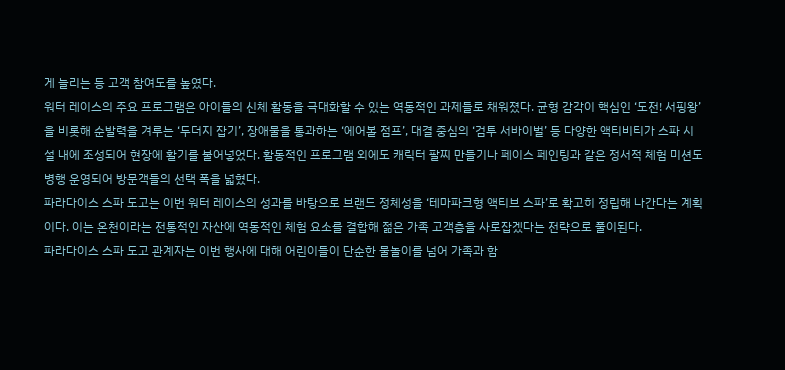게 늘리는 등 고객 참여도를 높였다.
워터 레이스의 주요 프로그램은 아이들의 신체 활동을 극대화할 수 있는 역동적인 과제들로 채워졌다. 균형 감각이 핵심인 ‘도전! 서핑왕’을 비롯해 순발력을 겨루는 ‘두더지 잡기’, 장애물을 통과하는 ‘에어볼 점프’, 대결 중심의 ‘검투 서바이벌’ 등 다양한 액티비티가 스파 시설 내에 조성되어 현장에 활기를 불어넣었다. 활동적인 프로그램 외에도 캐릭터 팔찌 만들기나 페이스 페인팅과 같은 정서적 체험 미션도 병행 운영되어 방문객들의 선택 폭을 넓혔다.
파라다이스 스파 도고는 이번 워터 레이스의 성과를 바탕으로 브랜드 정체성을 ‘테마파크형 액티브 스파’로 확고히 정립해 나간다는 계획이다. 이는 온천이라는 전통적인 자산에 역동적인 체험 요소를 결합해 젊은 가족 고객층을 사로잡겠다는 전략으로 풀이된다.
파라다이스 스파 도고 관계자는 이번 행사에 대해 어린이들이 단순한 물놀이를 넘어 가족과 함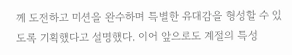께 도전하고 미션을 완수하며 특별한 유대감을 형성할 수 있도록 기획했다고 설명했다. 이어 앞으로도 계절의 특성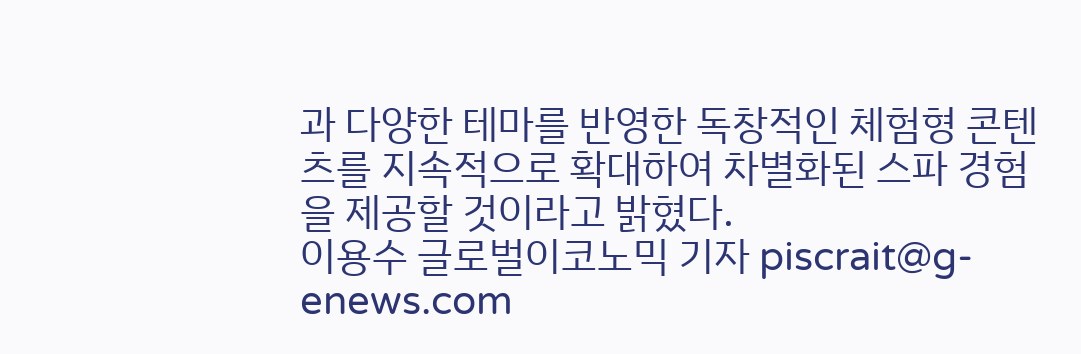과 다양한 테마를 반영한 독창적인 체험형 콘텐츠를 지속적으로 확대하여 차별화된 스파 경험을 제공할 것이라고 밝혔다.
이용수 글로벌이코노믹 기자 piscrait@g-enews.com